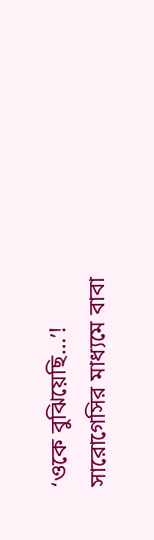‘ওকে বুঝিয়েছি…’! সারোগেসির মাধ্যমে বাবা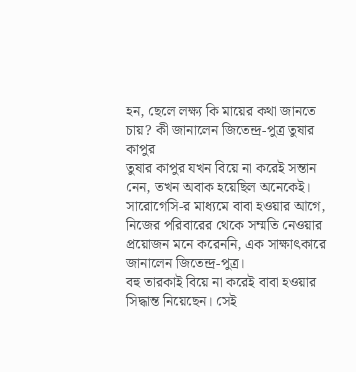হন, ছেলে লক্ষ্য কি মায়ের কথা জানতে চায়? কী জানালেন জিতেন্দ্র-পুত্র তুষার কাপুর
তুষার কাপুর যখন বিয়ে না করেই সন্তান নেন, তখন অবাক হয়েছিল অনেকেই। সারোগেসি-র মাধ্যমে বাবা হওয়ার আগে, নিজের পরিবারের থেকে সম্মতি নেওয়ার প্রয়োজন মনে করেননি, এক সাক্ষাৎকারে জানালেন জিতেন্দ্র-পুত্র।
বহু তারকাই বিয়ে না করেই বাবা হওয়ার সিদ্ধান্ত নিয়েছেন। সেই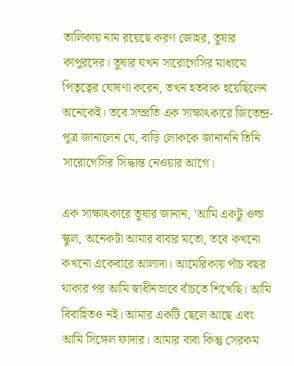তালিকায় নাম রয়েছে করণ জোহর, তুষার কাপুরদের। তুষার যখন সারোগেসির মাধ্যমে পিতৃত্বের ঘোষণা করেন, তখন হতবাক হয়েছিলেন অনেকেই। তবে সম্প্রতি এক সাক্ষাৎকারে জিতেন্দ্র-পুত্র জানালেন যে, বাড়ি লোককে জানাননি তিনি সারোগেসির সিদ্ধান্ত নেওয়ার আগে।

এক সাক্ষাৎকারে তুষার জানান, 'আমি একটু ওল্ড স্কুল, অনেকটা আমার বাবার মতো, তবে কখনো কখনো একেবারে আলাদা। আমেরিকায় পাঁচ বছর থাকার পর আমি স্বাধীনভাবে বাঁচতে শিখেছি। আমি বিবাহিতও নই। আমার একটি ছেলে আছে এবং আমি সিঙ্গেল ফাদার। আমার বাবা কিন্তু সেরকম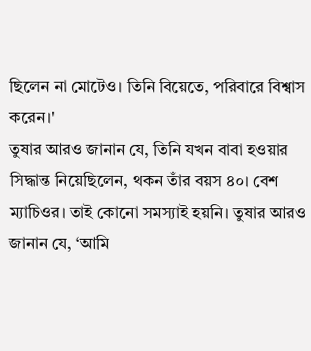ছিলেন না মোটেও। তিনি বিয়েতে, পরিবারে বিশ্বাস করেন।'
তুষার আরও জানান যে, তিনি যখন বাবা হওয়ার সিদ্ধান্ত নিয়েছিলেন, থকন তাঁর বয়স ৪০। বেশ ম্যাচিওর। তাই কোনো সমস্যাই হয়নি। তুষার আরও জানান যে, ‘আমি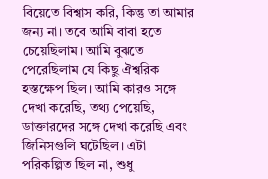বিয়েতে বিশ্বাস করি, কিন্তু তা আমার জন্য না। তবে আমি বাবা হতে চেয়েছিলাম। আমি বুঝতে পেরেছিলাম যে কিছু ঐশ্বরিক হস্তক্ষেপ ছিল। আমি কারও সঙ্গে দেখা করেছি, তথ্য পেয়েছি, ডাক্তারদের সঙ্গে দেখা করেছি এবং জিনিসগুলি ঘটেছিল। এটা পরিকল্পিত ছিল না, শুধু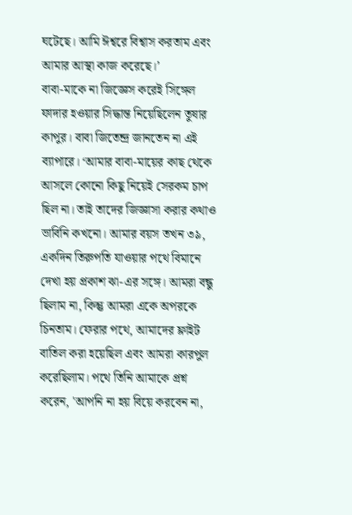ঘটেছে। আমি ঈশ্বরে বিশ্বাস করতাম এবং আমার আস্থা কাজ করেছে।’
বাবা-মাকে না জিজ্ঞেস করেই সিঙ্গেল ফাদার হওয়ার সিদ্ধান্ত নিয়েছিলেন তুষার কাপুর। বাবা জিতেন্দ্র জানতেন না এই ব্যাপারে। ‘আমার বাবা-মায়ের কাছ থেকে আসলে কোনো কিছু নিয়েই সেরকম চাপ ছিল না। তাই তাদের জিজ্ঞাসা করার কথাও ভাবিনি কখনো। আমার বয়স তখন ৩৯, একদিন তিরুপতি যাওয়ার পথে বিমানে দেখা হয় প্রকাশ ঝা-এর সঙ্গে। আমরা বন্ধু ছিলাম না, কিন্তু আমরা একে অপরকে চিনতাম। ফেরার পথে, আমাদের ফ্লাইট বাতিল করা হয়েছিল এবং আমরা কারপুল করেছিলাম। পথে তিনি আমাকে প্রশ্ন করেন, 'আপনি না হয় বিয়ে করবেন না,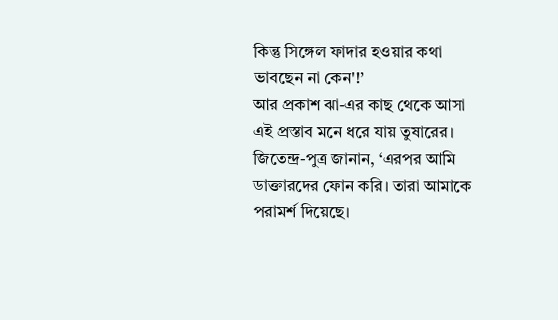কিন্তু সিঙ্গেল ফাদার হওয়ার কথা ভাবছেন না কেন'!’
আর প্রকাশ ঝা-এর কাছ থেকে আসা এই প্রস্তাব মনে ধরে যায় তুষারের। জিতেন্দ্র-পুত্র জানান, ‘এরপর আমি ডাক্তারদের ফোন করি। তারা আমাকে পরামর্শ দিয়েছে।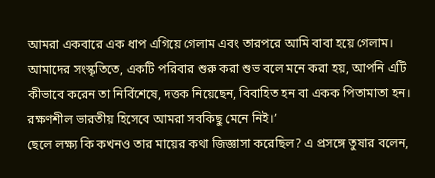আমরা একবারে এক ধাপ এগিয়ে গেলাম এবং তারপরে আমি বাবা হয়ে গেলাম। আমাদের সংস্কৃতিতে, একটি পরিবার শুরু করা শুভ বলে মনে করা হয়, আপনি এটি কীভাবে করেন তা নির্বিশেষে, দত্তক নিয়েছেন, বিবাহিত হন বা একক পিতামাতা হন। রক্ষণশীল ভারতীয় হিসেবে আমরা সবকিছু মেনে নিই।’
ছেলে লক্ষ্য কি কখনও তার মায়ের কথা জিজ্ঞাসা করেছিল? এ প্রসঙ্গে তুষার বলেন,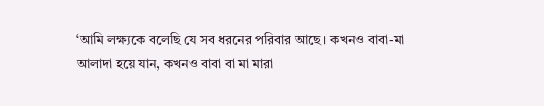‘আমি লক্ষ্যকে বলেছি যে সব ধরনের পরিবার আছে। কখনও বাবা-মা আলাদা হয়ে যান, কখনও বাবা বা মা মারা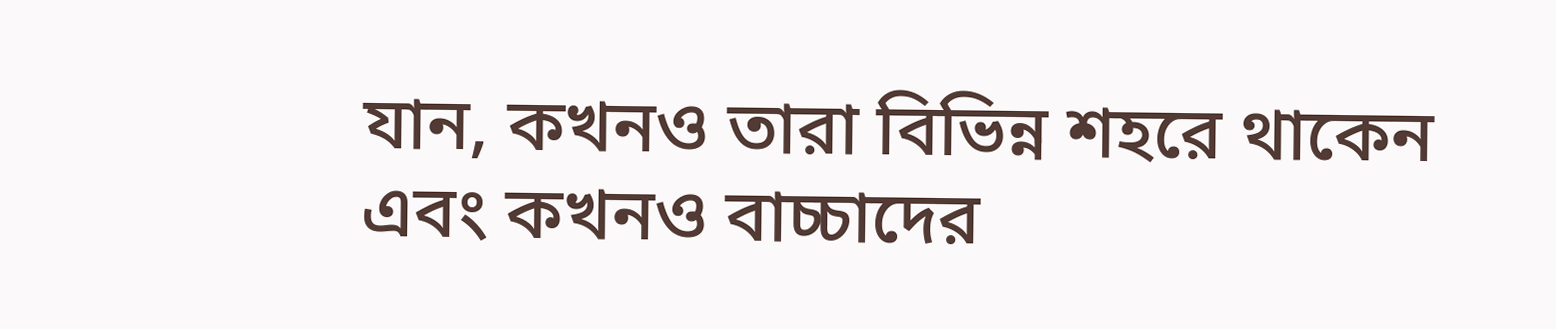যান, কখনও তারা বিভিন্ন শহরে থাকেন এবং কখনও বাচ্চাদের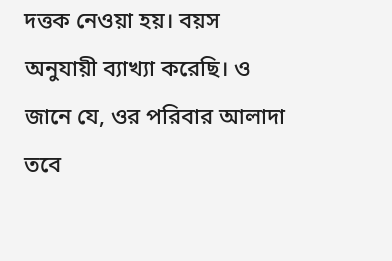দত্তক নেওয়া হয়। বয়স অনুযায়ী ব্যাখ্যা করেছি। ও জানে যে, ওর পরিবার আলাদা তবে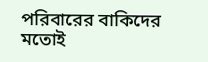পরিবারের বাকিদের মতোই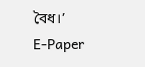বৈধ।’
E-Paper